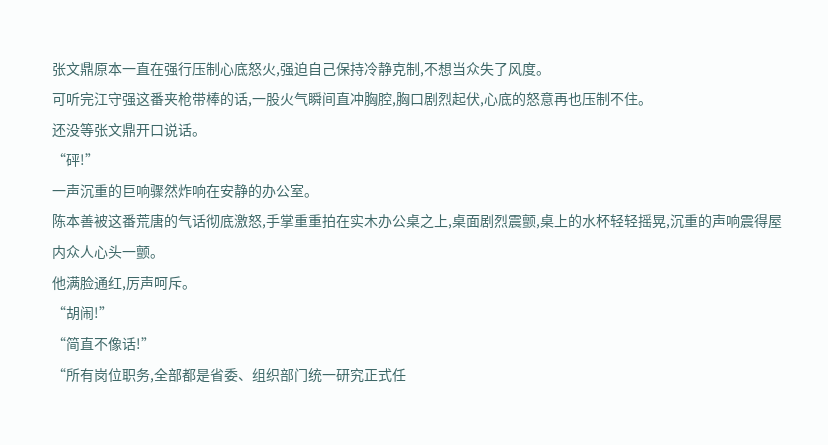张文鼎原本一直在强行压制心底怒火,强迫自己保持冷静克制,不想当众失了风度。
可听完江守强这番夹枪带棒的话,一股火气瞬间直冲胸腔,胸口剧烈起伏,心底的怒意再也压制不住。
还没等张文鼎开口说话。
“砰!”
一声沉重的巨响骤然炸响在安静的办公室。
陈本善被这番荒唐的气话彻底激怒,手掌重重拍在实木办公桌之上,桌面剧烈震颤,桌上的水杯轻轻摇晃,沉重的声响震得屋内众人心头一颤。
他满脸通红,厉声呵斥。
“胡闹!”
“简直不像话!”
“所有岗位职务,全部都是省委、组织部门统一研究正式任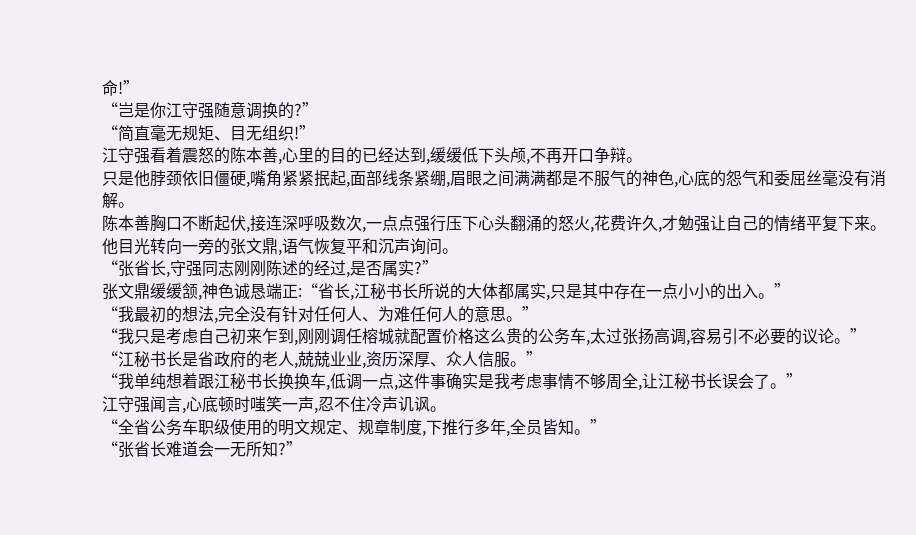命!”
“岂是你江守强随意调换的?”
“简直毫无规矩、目无组织!”
江守强看着震怒的陈本善,心里的目的已经达到,缓缓低下头颅,不再开口争辩。
只是他脖颈依旧僵硬,嘴角紧紧抿起,面部线条紧绷,眉眼之间满满都是不服气的神色,心底的怨气和委屈丝毫没有消解。
陈本善胸口不断起伏,接连深呼吸数次,一点点强行压下心头翻涌的怒火,花费许久,才勉强让自己的情绪平复下来。
他目光转向一旁的张文鼎,语气恢复平和沉声询问。
“张省长,守强同志刚刚陈述的经过,是否属实?”
张文鼎缓缓颔,神色诚恳端正:“省长,江秘书长所说的大体都属实,只是其中存在一点小小的出入。”
“我最初的想法,完全没有针对任何人、为难任何人的意思。”
“我只是考虑自己初来乍到,刚刚调任榕城就配置价格这么贵的公务车,太过张扬高调,容易引不必要的议论。”
“江秘书长是省政府的老人,兢兢业业,资历深厚、众人信服。”
“我单纯想着跟江秘书长换换车,低调一点,这件事确实是我考虑事情不够周全,让江秘书长误会了。”
江守强闻言,心底顿时嗤笑一声,忍不住冷声讥讽。
“全省公务车职级使用的明文规定、规章制度,下推行多年,全员皆知。”
“张省长难道会一无所知?”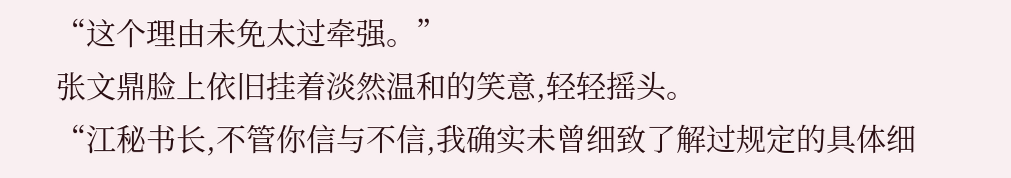“这个理由未免太过牵强。”
张文鼎脸上依旧挂着淡然温和的笑意,轻轻摇头。
“江秘书长,不管你信与不信,我确实未曾细致了解过规定的具体细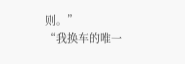则。”
“我换车的唯一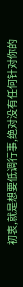初衷,就是想要低调行事,绝对没有任何针对你的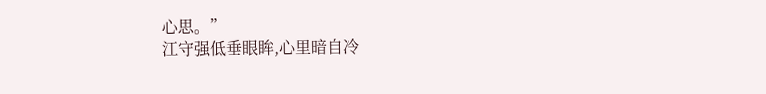心思。”
江守强低垂眼眸,心里暗自冷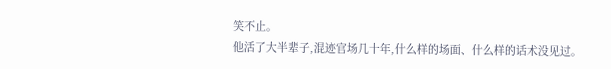笑不止。
他活了大半辈子,混迹官场几十年,什么样的场面、什么样的话术没见过。